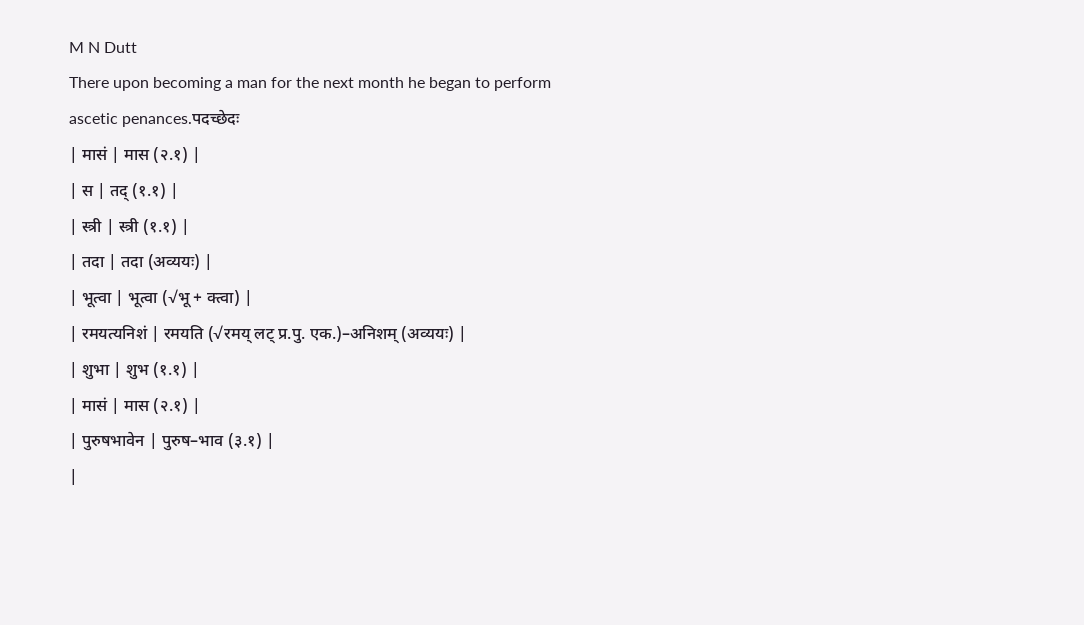M N Dutt
There upon becoming a man for the next month he began to perform ascetic penances.पदच्छेदः
| मासं | मास (२.१) |
| स | तद् (१.१) |
| स्त्री | स्त्री (१.१) |
| तदा | तदा (अव्ययः) |
| भूत्वा | भूत्वा (√भू + क्त्वा) |
| रमयत्यनिशं | रमयति (√रमय् लट् प्र.पु. एक.)–अनिशम् (अव्ययः) |
| शुभा | शुभ (१.१) |
| मासं | मास (२.१) |
| पुरुषभावेन | पुरुष–भाव (३.१) |
|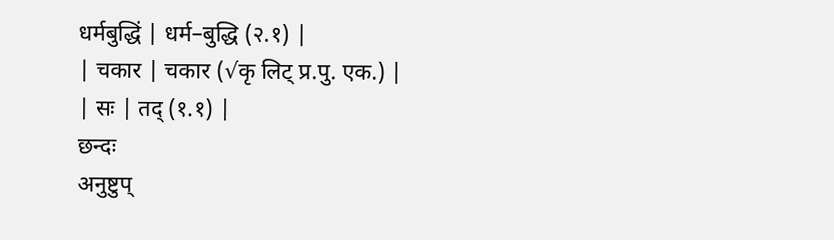धर्मबुद्धिं | धर्म–बुद्धि (२.१) |
| चकार | चकार (√कृ लिट् प्र.पु. एक.) |
| सः | तद् (१.१) |
छन्दः
अनुष्टुप्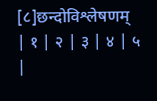[८]छन्दोविश्लेषणम्
| १ | २ | ३ | ४ | ५ |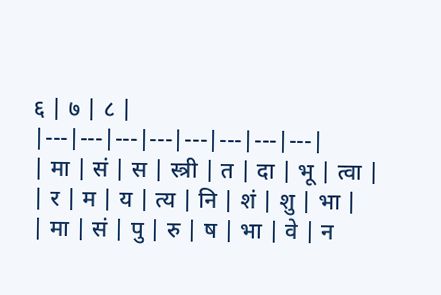६ | ७ | ८ |
|---|---|---|---|---|---|---|---|
| मा | सं | स | स्त्री | त | दा | भू | त्वा |
| र | म | य | त्य | नि | शं | शु | भा |
| मा | सं | पु | रु | ष | भा | वे | न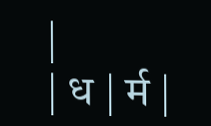|
| ध | र्म |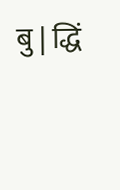बु | द्धिं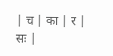| च | का | र | सः |